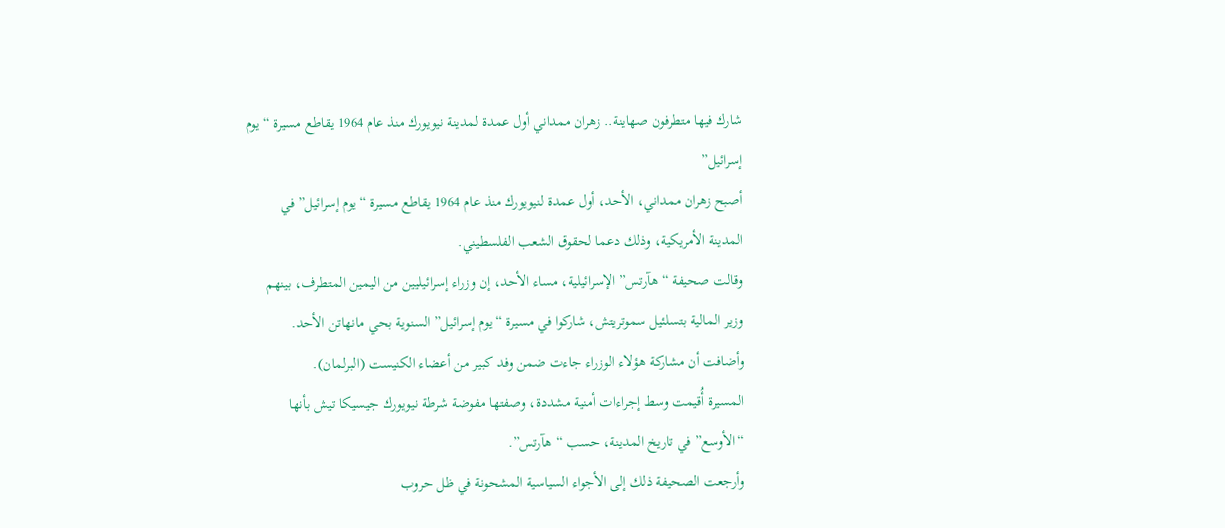شارك فيها متطرفون صهاينة.. زهران ممداني أول عمدة لمدينة نيويورك منذ عام 1964 يقاطع مسيرة “يوم إسرائيل”
أصبح زهران ممداني، الأحد، أول عمدة لنيويورك منذ عام 1964 يقاطع مسيرة “يوم إسرائيل” في المدينة الأمريكية، وذلك دعما لحقوق الشعب الفلسطيني.
وقالت صحيفة “هآرتس” الإسرائيلية، مساء الأحد، إن وزراء إسرائيليين من اليمين المتطرف، بينهم وزير المالية بتسلئيل سموتريتش، شاركوا في مسيرة “يوم إسرائيل” السنوية بحي مانهاتن الأحد.
وأضافت أن مشاركة هؤلاء الوزراء جاءت ضمن وفد كبير من أعضاء الكنيست (البرلمان).
المسيرة أُقيمت وسط إجراءات أمنية مشددة، وصفتها مفوضة شرطة نيويورك جيسيكا تيش بأنها “الأوسع” في تاريخ المدينة، حسب “هآرتس”.
وأرجعت الصحيفة ذلك إلى الأجواء السياسية المشحونة في ظل حروب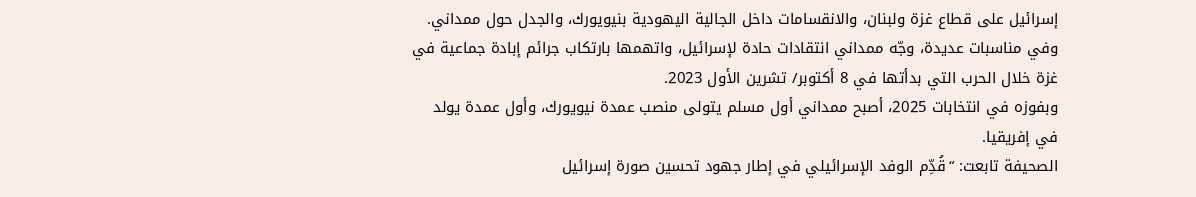إسرائيل على قطاع غزة ولبنان، والانقسامات داخل الجالية اليهودية بنيويورك، والجدل حول ممداني.
وفي مناسبات عديدة، وجّه ممداني انتقادات حادة لإسرائيل، واتهمها بارتكاب جرائم إبادة جماعية في غزة خلال الحرب التي بدأتها في 8 أكتوبر/ تشرين الأول 2023.
وبفوزه في انتخابات 2025، أصبح ممداني أول مسلم يتولى منصب عمدة نيويورك، وأول عمدة يولد في إفريقيا.
الصحيفة تابعت: “قُدِّم الوفد الإسرائيلي في إطار جهود تحسين صورة إسرائيل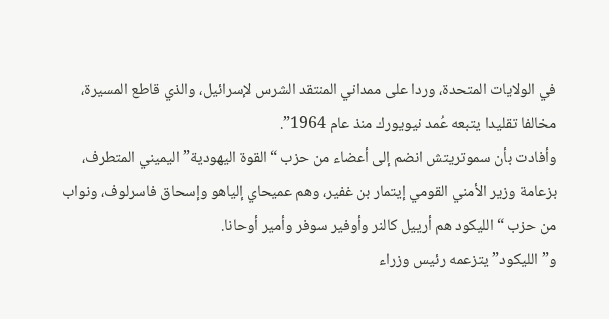في الولايات المتحدة، وردا على ممداني المنتقد الشرس لإسرائيل، والذي قاطع المسيرة، مخالفا تقليدا يتبعه عُمد نيويورك منذ عام 1964”.
وأفادت بأن سموتريتش انضم إلى أعضاء من حزب “القوة اليهودية” اليميني المتطرف، بزعامة وزير الأمني القومي إيتمار بن غفير، وهم عميحاي إلياهو وإسحاق فاسرلوف، ونواب من حزب “الليكود هم أرييل كالنر وأوفير سوفر وأمير أوحانا.
و”الليكود” يتزعمه رئيس وزراء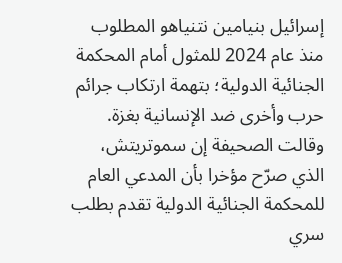إسرائيل بنيامين نتنياهو المطلوب منذ عام 2024 للمثول أمام المحكمة الجنائية الدولية؛ بتهمة ارتكاب جرائم حرب وأخرى ضد الإنسانية بغزة.
وقالت الصحيفة إن سموتريتش، الذي صرّح مؤخرا بأن المدعي العام للمحكمة الجنائية الدولية تقدم بطلب سري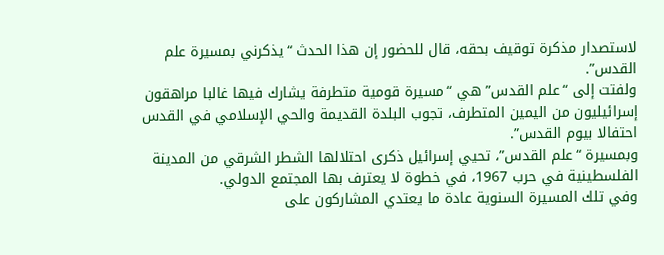لاستصدار مذكرة توقيف بحقه، قال للحضور إن هذا الحدث “يذكرني بمسيرة علم القدس”.
ولفتت إلى “علم القدس” هي “مسيرة قومية متطرفة يشارك فيها غالبا مراهقون إسرائيليون من اليمين المتطرف، تجوب البلدة القديمة والحي الإسلامي في القدس احتفالا بيوم القدس”.
وبمسيرة “علم القدس”، تحيي إسرائيل ذكرى احتلالها الشطر الشرقي من المدينة الفلسطينية في حرب 1967، في خطوة لا يعترف بها المجتمع الدولي.
وفي تلك المسيرة السنوية عادة ما يعتدي المشاركون على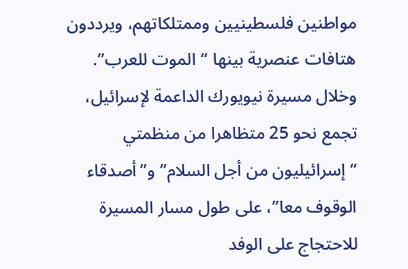مواطنين فلسطينيين وممتلكاتهم، ويرددون هتافات عنصرية بينها “الموت للعرب”.
وخلال مسيرة نيويورك الداعمة لإسرائيل، تجمع نحو 25 متظاهرا من منظمتي “إسرائيليون من أجل السلام” و”أصدقاء الوقوف معا”، على طول مسار المسيرة للاحتجاج على الوفد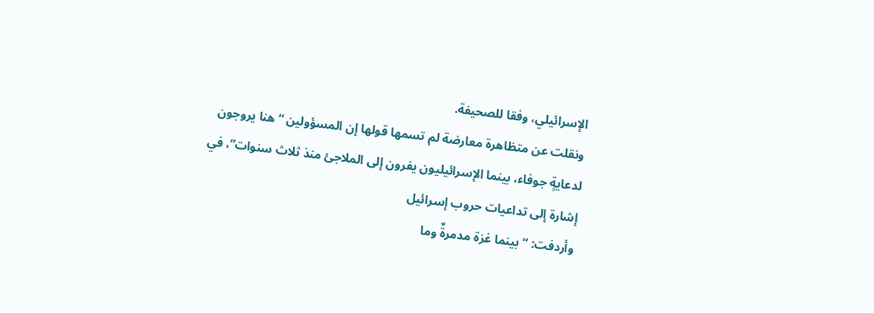الإسرائيلي، وفقا للصحيفة.
ونقلت عن متظاهرة معارضة لم تسمها قولها إن المسؤولين “هنا يروجون لدعايةٍ جوفاء، بينما الإسرائيليون يفرون إلى الملاجئ منذ ثلاث سنوات”، في إشارة إلى تداعيات حروب إسرائيل
وأردفت: “بينما غزة مدمرةٌ وما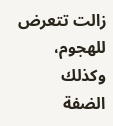زالت تتعرض للهجوم، وكذلك الضفة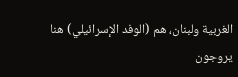الغربية ولبنان، هم (الوفد الإسرائيلي) هنا يروجون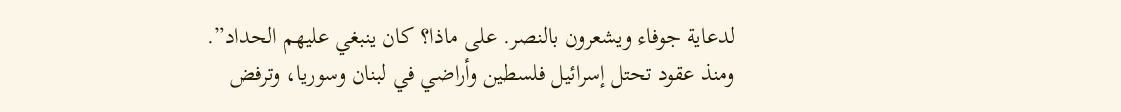لدعاية جوفاء ويشعرون بالنصر. على ماذا؟ كان ينبغي عليهم الحداد”.
ومنذ عقود تحتل إسرائيل فلسطين وأراضي في لبنان وسوريا، وترفض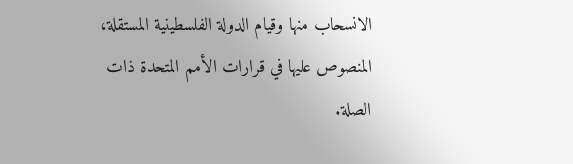الانسحاب منها وقيام الدولة الفلسطينية المستقلة، المنصوص عليها في قرارات الأمم المتحدة ذات الصلة.